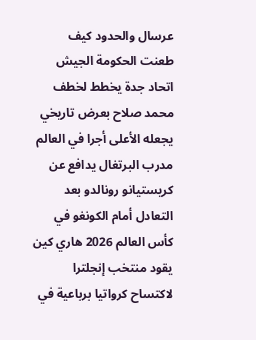عرسال والحدود كيف طعنت الحكومة الجيش
اتحاد جدة يخطط لخطف محمد صلاح بعرض تاريخي يجعله الأعلى أجرا في العالم مدرب البرتغال يدافع عن كريستيانو رونالدو بعد التعادل أمام الكونغو في كأس العالم 2026 هاري كين يقود منتخب إنجلترا لاكتساح كرواتيا برباعية في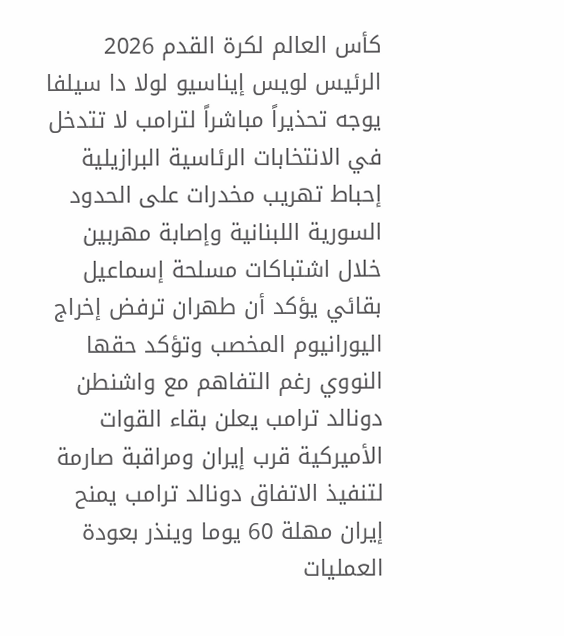كأس العالم لكرة القدم 2026 الرئيس لويس إيناسيو لولا دا سيلفا يوجه تحذيراً مباشراً لترامب لا تتدخل في الانتخابات الرئاسية البرازيلية إحباط تهريب مخدرات على الحدود السورية اللبنانية وإصابة مهربين خلال اشتباكات مسلحة إسماعيل بقائي يؤكد أن طهران ترفض إخراج اليورانيوم المخصب وتؤكد حقها النووي رغم التفاهم مع واشنطن دونالد ترامب يعلن بقاء القوات الأميركية قرب إيران ومراقبة صارمة لتنفيذ الاتفاق دونالد ترامب يمنح إيران مهلة 60 يوما وينذر بعودة العمليات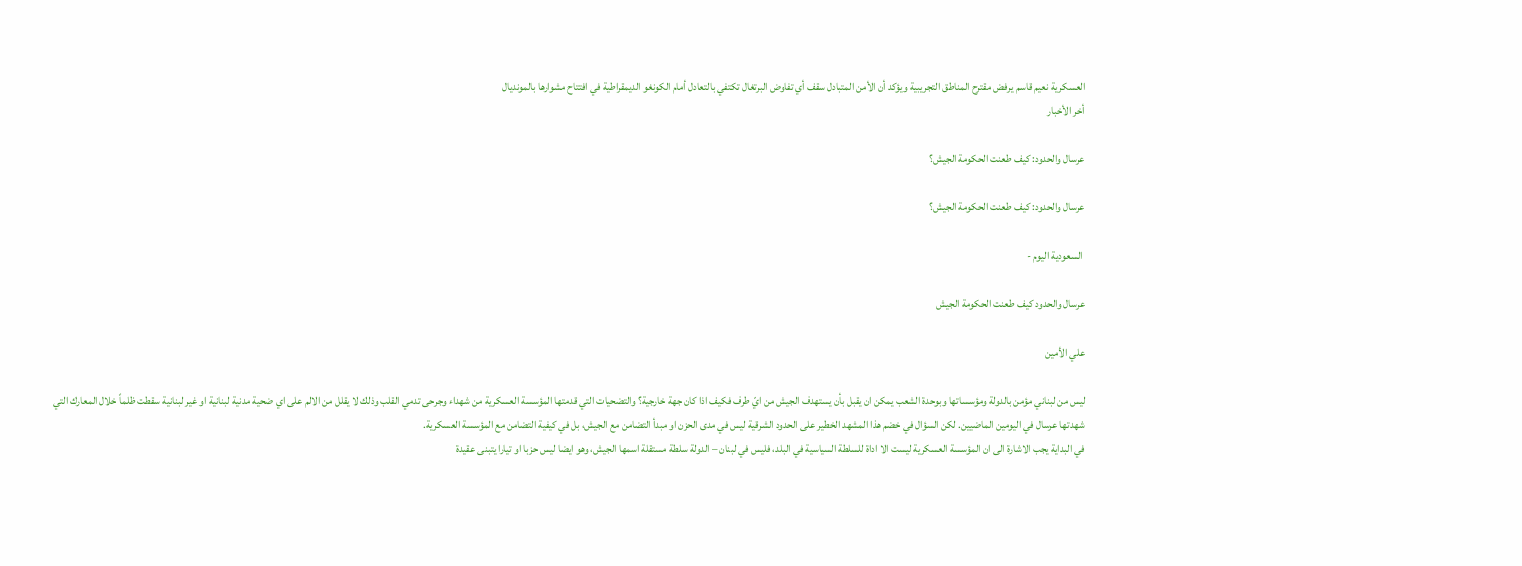العسكرية نعيم قاسم يرفض مقترح المناطق التجريبية ويؤكد أن الأمن المتبادل سقف أي تفاوض البرتغال تكتفي بالتعادل أمام الكونغو الديمقراطية في افتتاح مشوارها بالمونديال
أخر الأخبار

عرسال والحدود: كيف طعنت الحكومة الجيش؟

عرسال والحدود: كيف طعنت الحكومة الجيش؟

 السعودية اليوم -

عرسال والحدود كيف طعنت الحكومة الجيش

علي الأمين

ليس من لبناني مؤمن بالدولة ومؤسساتها وبوحدة الشعب يمكن ان يقبل بأن يستهدف الجيش من ايّ طرف فكيف اذا كان جهة خارجية؟ والتضحيات التي قدمتها المؤسسة العسكرية من شهداء وجرحى تدمي القلب وذلك لا يقلل من الالم على اي ضحية مدنية لبنانية او غير لبنانية سقطت ظلماً خلال المعارك التي شهدتها عرسال في اليومين الماضيين. لكن السؤال في خضم هذا المشهد الخطير على الحدود الشرقية ليس في مدى الحزن او مبدأ التضامن مع الجيش، بل في كيفية التضامن مع المؤسسة العسكرية.
في البداية يجب الاشارة الى ان المؤسسة العسكرية ليست الا اداة للسلطة السياسية في البلد، فليس في لبنان – الدولة سلطة مستقلة اسمها الجيش، وهو ايضا ليس حزبا او تيارا يتبنى عقيدة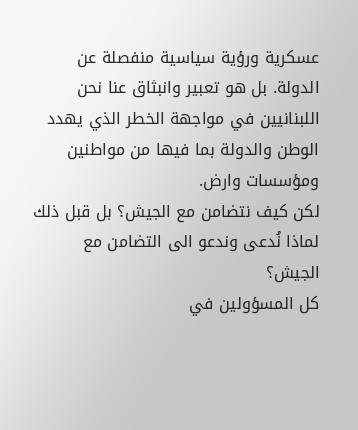عسكرية ورؤية سياسية منفصلة عن الدولة. بل هو تعبير وانبثاق عنا نحن اللبنانيين في مواجهة الخطر الذي يهدد الوطن والدولة بما فيها من مواطنين ومؤسسات وارض.
لكن كيف نتضامن مع الجيش؟ بل قبل ذلك لماذا نُدعى وندعو الى التضامن مع الجيش؟
كل المسؤولين في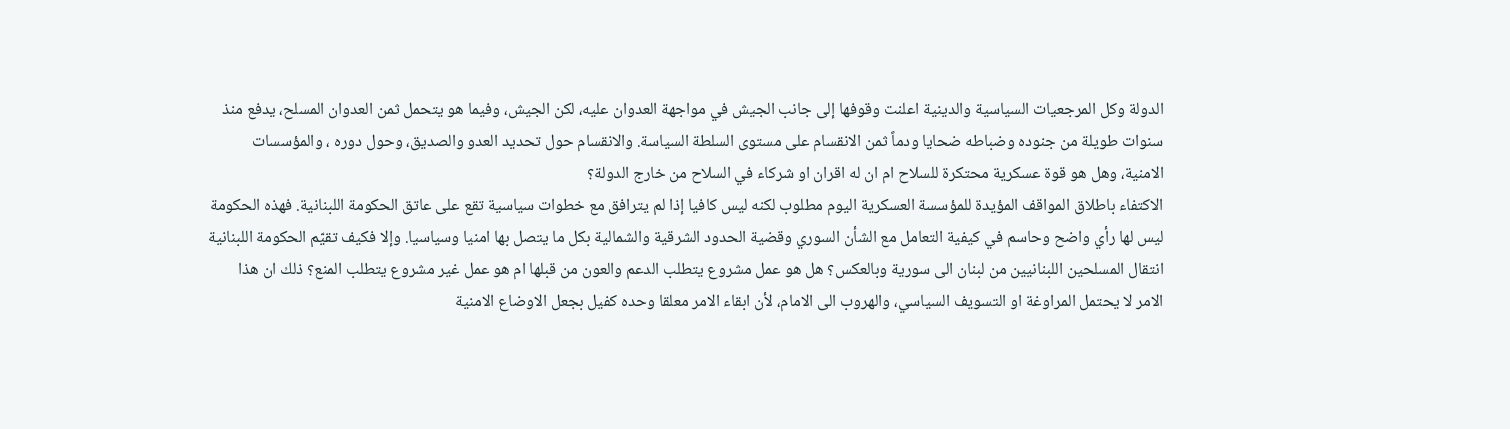الدولة وكل المرجعيات السياسية والدينية اعلنت وقوفها إلى جانب الجيش في مواجهة العدوان عليه، لكن الجيش، وفيما هو يتحمل ثمن العدوان المسلح، يدفع منذ سنوات طويلة من جنوده وضباطه ضحايا ودماً ثمن الانقسام على مستوى السلطة السياسة. والانقسام حول تحديد العدو والصديق، وحول دوره ، والمؤسسات الامنية، وهل هو قوة عسكرية محتكرة للسلاح ام ان له اقران او شركاء في السلاح من خارج الدولة؟
الاكتفاء باطلاق المواقف المؤيدة للمؤسسة العسكرية اليوم مطلوب لكنه ليس كافيا إذا لم يترافق مع خطوات سياسية تقع على عاتق الحكومة اللبنانية. فهذه الحكومة ليس لها رأي واضح وحاسم في كيفية التعامل مع الشأن السوري وقضية الحدود الشرقية والشمالية بكل ما يتصل بها امنيا وسياسيا. وإلا فكيف تقيّم الحكومة اللبنانية انتقال المسلحين اللبنانيين من لبنان الى سورية وبالعكس؟ هل هو عمل مشروع يتطلب الدعم والعون من قبلها ام هو عمل غير مشروع يتطلب المنع؟ ذلك ان هذا الامر لا يحتمل المراوغة او التسويف السياسي، والهروب الى الامام، لأن ابقاء الامر معلقا وحده كفيل بجعل الاوضاع الامنية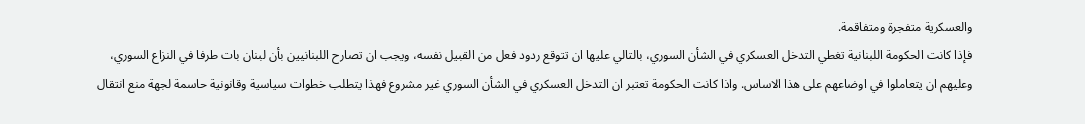والعسكرية متفجرة ومتفاقمة.
فإذا كانت الحكومة اللبنانية تغطي التدخل العسكري في الشأن السوري، بالتالي عليها ان تتوقع ردود فعل من القبيل نفسه، ويجب ان تصارح اللبنانيين بأن لبنان بات طرفا في النزاع السوري، وعليهم ان يتعاملوا في اوضاعهم على هذا الاساس. واذا كانت الحكومة تعتبر ان التدخل العسكري في الشأن السوري غير مشروع فهذا يتطلب خطوات سياسية وقانونية حاسمة لجهة منع انتقال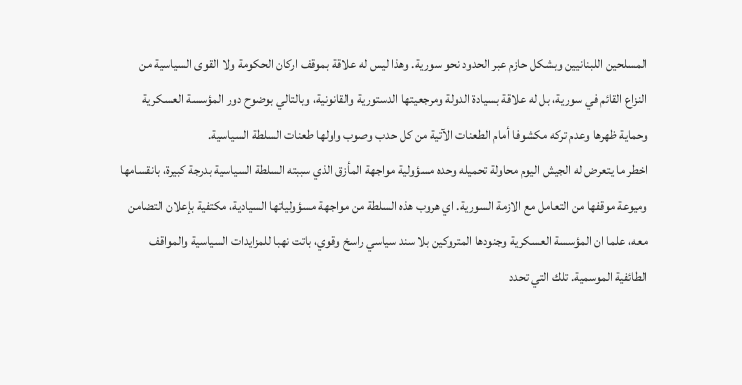المسلحين اللبنانيين وبشكل حازم عبر الحدود نحو سورية. وهذا ليس له علاقة بموقف اركان الحكومة ولا القوى السياسية من النزاع القائم في سورية، بل له علاقة بسيادة الدولة ومرجعيتها الدستورية والقانونية، وبالتالي بوضوح دور المؤسسة العسكرية وحماية ظهرها وعدم تركه مكشوفا أمام الطعنات الآتية من كل حدب وصوب واولها طعنات السلطة السياسية.
اخطر ما يتعرض له الجيش اليوم محاولة تحميله وحده مسؤولية مواجهة المأزق الذي سببته السلطة السياسية بدرجة كبيرة، بانقسامها وميوعة موقفها من التعامل مع الازمة السورية. اي هروب هذه السلطة من مواجهة مسؤولياتها السيادية، مكتفية بإعلان التضامن معه، علما ان المؤسسة العسكرية وجنودها المتروكين بلا سند سياسي راسخ وقوي، باتت نهبا للمزايدات السياسية والمواقف الطائفية الموسمية. تلك التي تحدد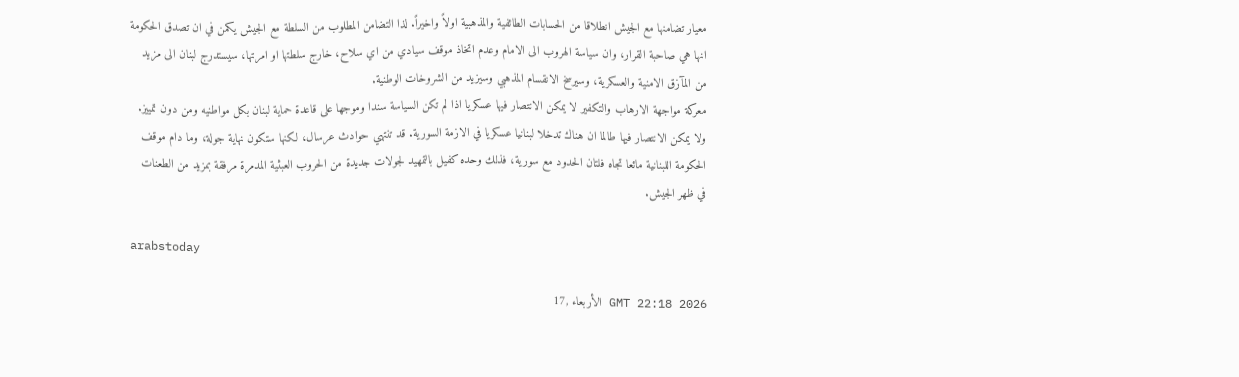معيار تضامنها مع الجيش انطلاقا من الحسابات الطائفية والمذهبية اولاً واخيراً. لذا التضامن المطلوب من السلطة مع الجيش يكمن في ان تصدق الحكومة انها هي صاحبة القرار، وان سياسة الهروب الى الامام وعدم اتخاذ موقف سيادي من اي سلاح، خارج سلطتها او امرتها، سيستدرج لبنان الى مزيد من المآزق الامنية والعسكرية، وسيرسخ الانقسام المذهبي وسيزيد من الشروخات الوطنية.
معركة مواجهة الارهاب والتكفير لا يمكن الانتصار فيها عسكريا اذا لم تكن السياسة سندا وموجها على قاعدة حماية لبنان بكل مواطنيه ومن دون تمييز. ولا يمكن الانتصار فيها طالما ان هناك تدخلا لبنانيا عسكريا في الازمة السورية. قد تنتهي حوادث عرسال، لكنها ستكون نهاية جولة، وما دام موقف الحكومة اللبنانية مائعا تجاه فلتان الحدود مع سورية، فذلك وحده كفيل بالتمهيد لجولات جديدة من الحروب العبثية المدمرة مرفقة بمزيد من الطعنات في ظهر الجيش.

arabstoday

GMT 22:18 2026 الأربعاء ,17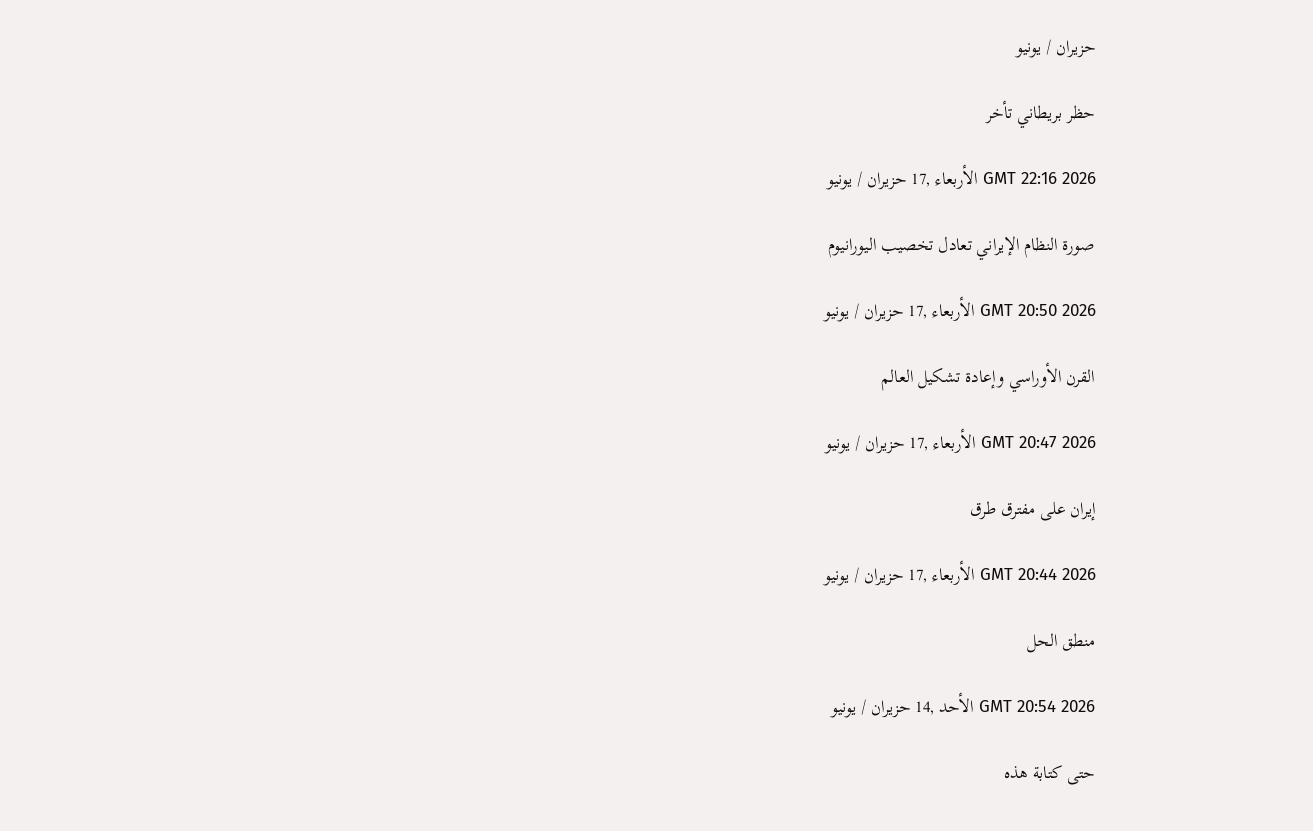حزيران / يونيو

حظر بريطاني تأخر

GMT 22:16 2026 الأربعاء ,17 حزيران / يونيو

صورة النظام الإيراني تعادل تخصيب اليورانيوم

GMT 20:50 2026 الأربعاء ,17 حزيران / يونيو

القرن الأوراسي وإعادة تشكيل العالم

GMT 20:47 2026 الأربعاء ,17 حزيران / يونيو

إيران على مفترق طرق

GMT 20:44 2026 الأربعاء ,17 حزيران / يونيو

منطق الحل

GMT 20:54 2026 الأحد ,14 حزيران / يونيو

حتى كتابة هذه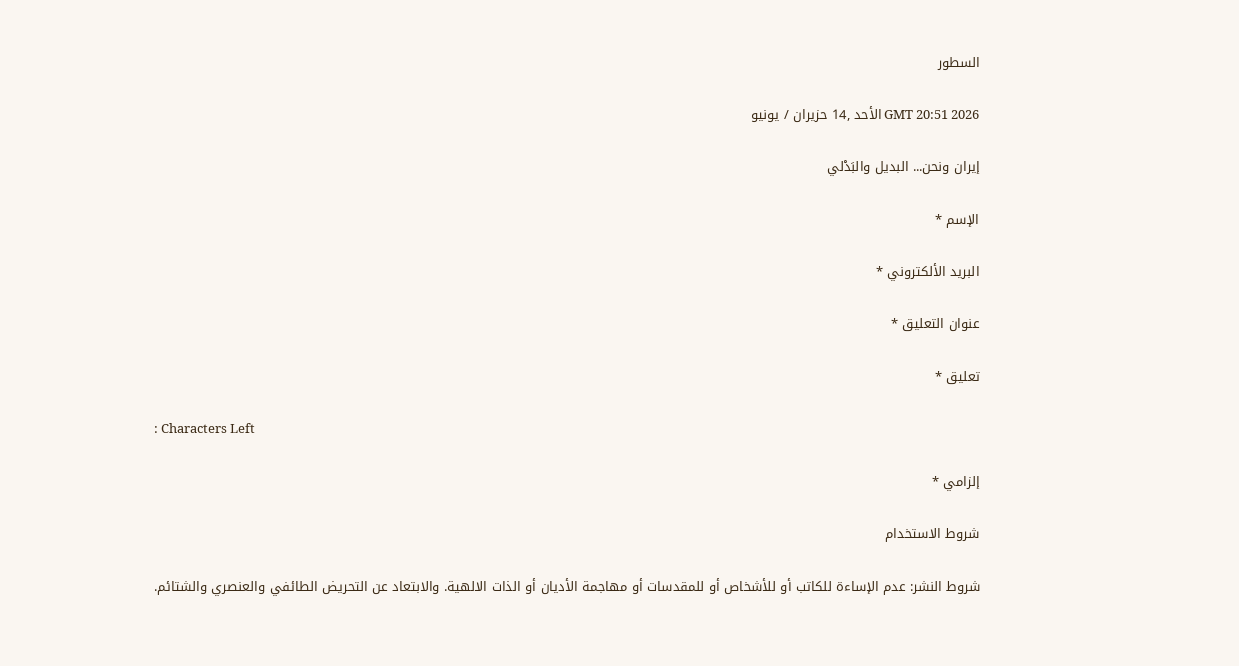السطور

GMT 20:51 2026 الأحد ,14 حزيران / يونيو

إيران ونحن... البديل والبَدْلي

الإسم *

البريد الألكتروني *

عنوان التعليق *

تعليق *

: Characters Left

إلزامي *

شروط الاستخدام

شروط النشر: عدم الإساءة للكاتب أو للأشخاص أو للمقدسات أو مهاجمة الأديان أو الذات الالهية. والابتعاد عن التحريض الطائفي والعنصري والشتائم.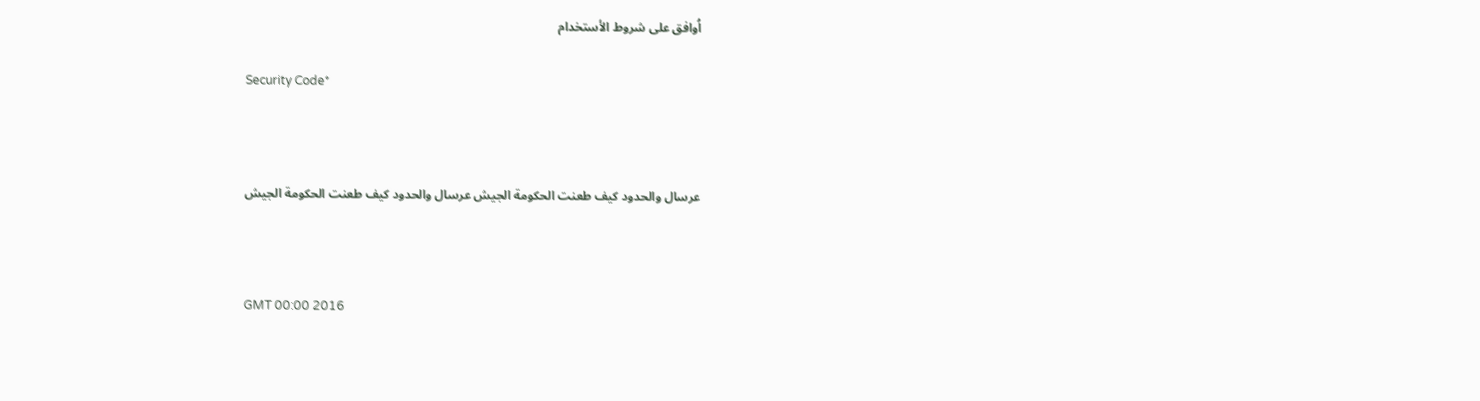اُوافق على شروط الأستخدام

Security Code*



عرسال والحدود كيف طعنت الحكومة الجيش عرسال والحدود كيف طعنت الحكومة الجيش



GMT 00:00 2016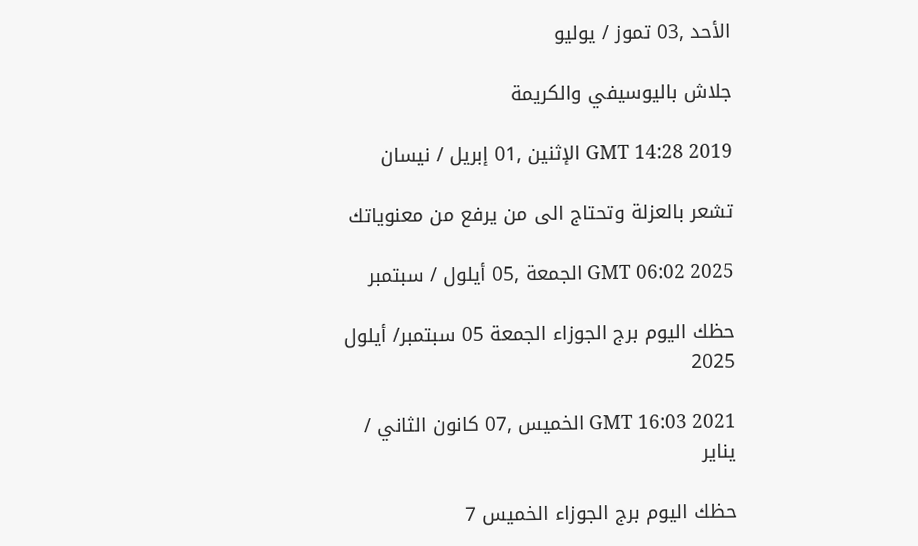الأحد ,03 تموز / يوليو

جلاش باليوسيفي والكريمة

GMT 14:28 2019 الإثنين ,01 إبريل / نيسان

تشعر بالعزلة وتحتاج الى من يرفع من معنوياتك

GMT 06:02 2025 الجمعة ,05 أيلول / سبتمبر

حظك اليوم برج الجوزاء الجمعة 05 سبتمبر/ أيلول 2025

GMT 16:03 2021 الخميس ,07 كانون الثاني / يناير

حظك اليوم برج الجوزاء الخميس 7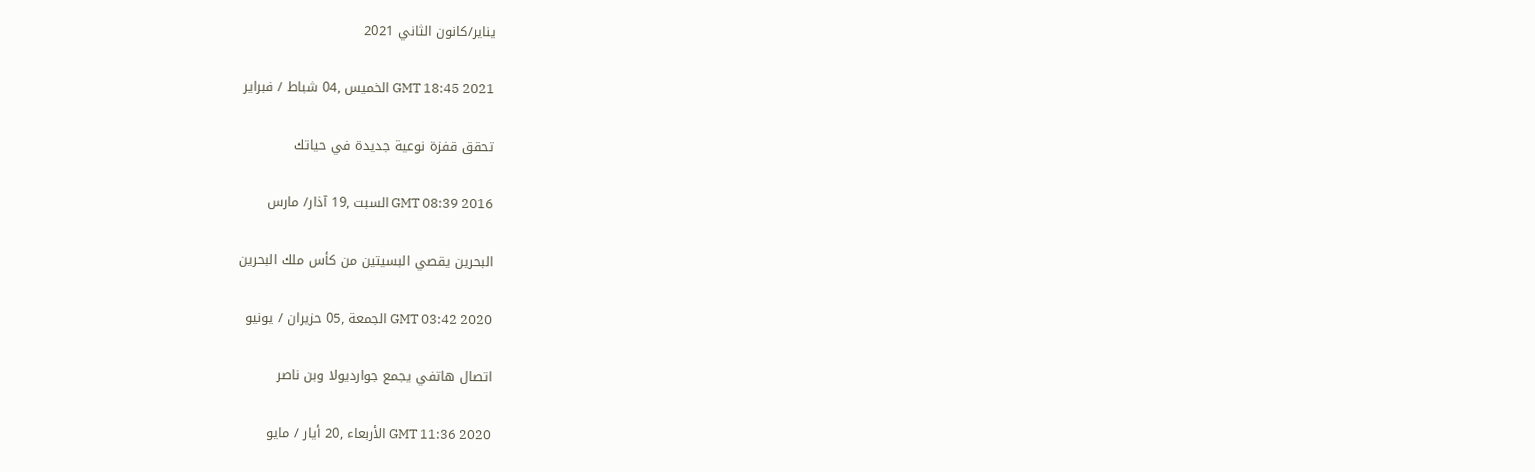يناير/كانون الثاني 2021

GMT 18:45 2021 الخميس ,04 شباط / فبراير

تحقق قفزة نوعية جديدة في حياتك

GMT 08:39 2016 السبت ,19 آذار/ مارس

البحرين يقصي البسيتين من كأس ملك البحرين

GMT 03:42 2020 الجمعة ,05 حزيران / يونيو

اتصال هاتفي يجمع جوارديولا وبن ناصر

GMT 11:36 2020 الأربعاء ,20 أيار / مايو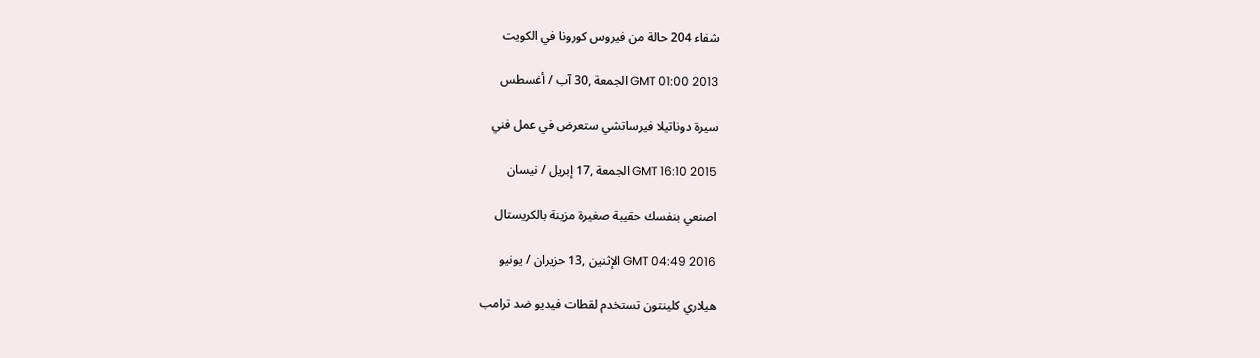شفاء 204 حالة من فيروس كورونا في الكويت

GMT 01:00 2013 الجمعة ,30 آب / أغسطس

سيرة دوناتيلا فيرساتشي ستعرض في عمل فني

GMT 16:10 2015 الجمعة ,17 إبريل / نيسان

اصنعي بنفسك حقيبة صغيرة مزينة بالكريستال

GMT 04:49 2016 الإثنين ,13 حزيران / يونيو

هيلاري كلينتون تستخدم لقطات فيديو ضد ترامب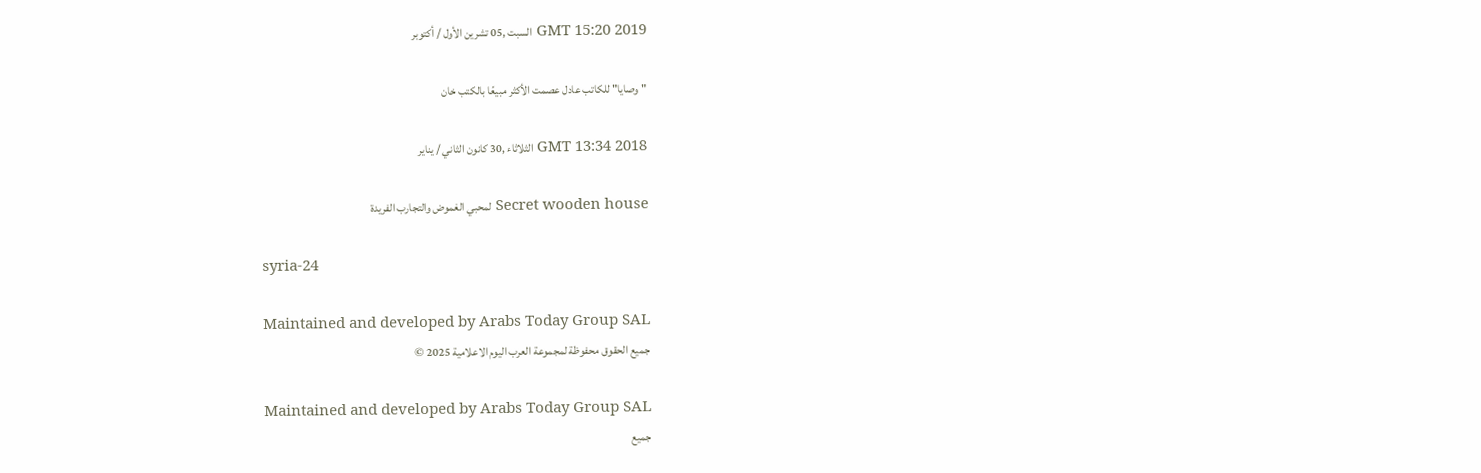GMT 15:20 2019 السبت ,05 تشرين الأول / أكتوبر

" وصايا" للكاتب عادل عصمت الأكثر مبيعًا بالكتب خان

GMT 13:34 2018 الثلاثاء ,30 كانون الثاني / يناير

Secret wooden house لمحبي الغموض والتجارب الفريدة

syria-24

Maintained and developed by Arabs Today Group SAL
جميع الحقوق محفوظة لمجموعة العرب اليوم الاعلامية 2025 ©

Maintained and developed by Arabs Today Group SAL
جميع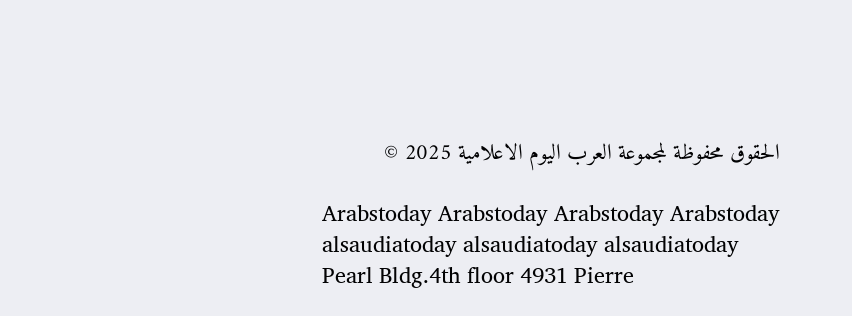الحقوق محفوظة لمجموعة العرب اليوم الاعلامية 2025 ©

Arabstoday Arabstoday Arabstoday Arabstoday
alsaudiatoday alsaudiatoday alsaudiatoday
Pearl Bldg.4th floor 4931 Pierre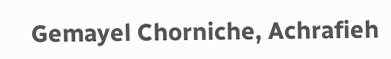Gemayel Chorniche, Achrafieh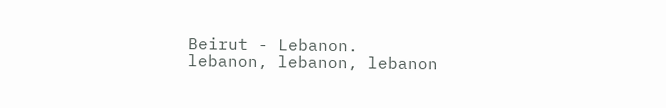Beirut - Lebanon.
lebanon, lebanon, lebanon